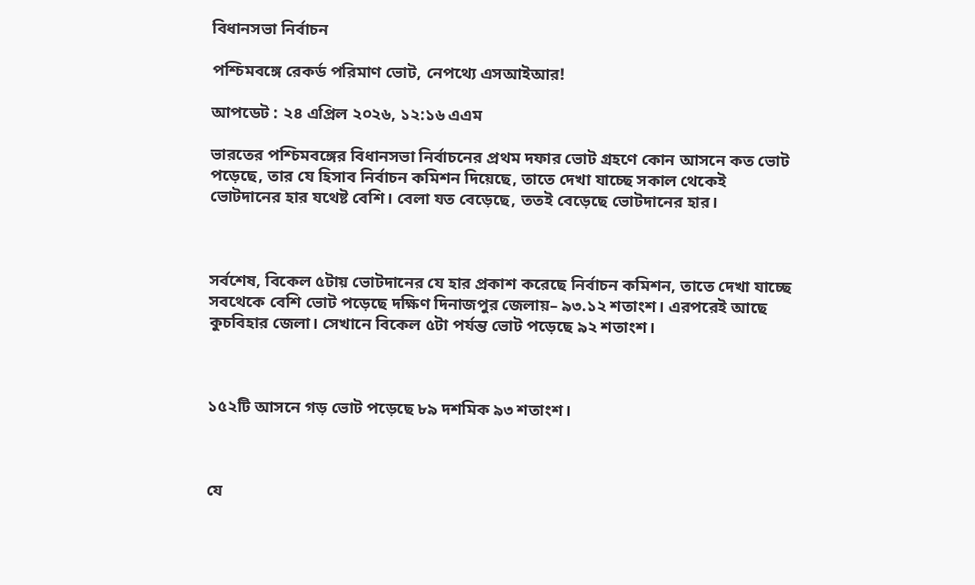বিধানসভা নির্বাচন

পশ্চিমবঙ্গে রেকর্ড পরিমাণ ভোট, নেপথ্যে এসআইআর!

আপডেট : ২৪ এপ্রিল ২০২৬, ১২:১৬ এএম

ভারতের পশ্চিমবঙ্গের বিধানসভা নির্বাচনের প্রথম দফার ভোট গ্রহণে কোন আসনে কত ভোট পড়েছে, তার যে হিসাব নির্বাচন কমিশন দিয়েছে, তাতে দেখা যাচ্ছে সকাল থেকেই ভোটদানের হার যথেষ্ট বেশি। বেলা যত বেড়েছে, ততই বেড়েছে ভোটদানের হার।



সর্বশেষ, বিকেল ৫টায় ভোটদানের যে হার প্রকাশ করেছে নির্বাচন কমিশন, তাতে দেখা যাচ্ছে সবথেকে বেশি ভোট পড়েছে দক্ষিণ দিনাজপুর জেলায়– ৯৩.১২ শতাংশ। এরপরেই আছে কুচবিহার জেলা। সেখানে বিকেল ৫টা পর্যন্ত ভোট পড়েছে ৯২ শতাংশ।



১৫২টি আসনে গড় ভোট পড়েছে ৮৯ দশমিক ৯৩ শতাংশ।



যে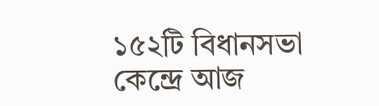১৫২টি বিধানসভা কেন্দ্রে আজ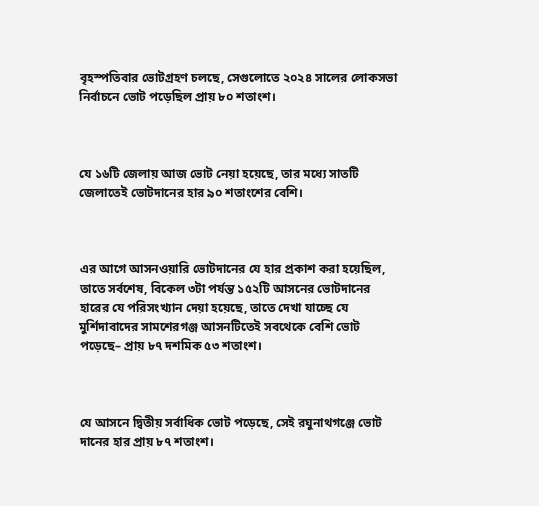বৃহস্পতিবার ভোটগ্রহণ চলছে, সেগুলোতে ২০২৪ সালের লোকসভা নির্বাচনে ভোট পড়েছিল প্রায় ৮০ শতাংশ।



যে ১৬টি জেলায় আজ ভোট নেয়া হয়েছে, তার মধ্যে সাতটি জেলাতেই ভোটদানের হার ৯০ শতাংশের বেশি।



এর আগে আসনওয়ারি ভোটদানের যে হার প্রকাশ করা হয়েছিল, তাতে সর্বশেষ, বিকেল ৩টা পর্যন্ত ১৫২টি আসনের ভোটদানের হারের যে পরিসংখ্যান দেয়া হয়েছে, তাতে দেখা যাচ্ছে যে মুর্শিদাবাদের সামশেরগঞ্জ আসনটিতেই সবথেকে বেশি ভোট পড়েছে– প্রায় ৮৭ দশমিক ৫৩ শতাংশ।



যে আসনে দ্বিতীয় সর্বাধিক ভোট পড়েছে, সেই রঘুনাথগঞ্জে ভোট দানের হার প্রায় ৮৭ শতাংশ।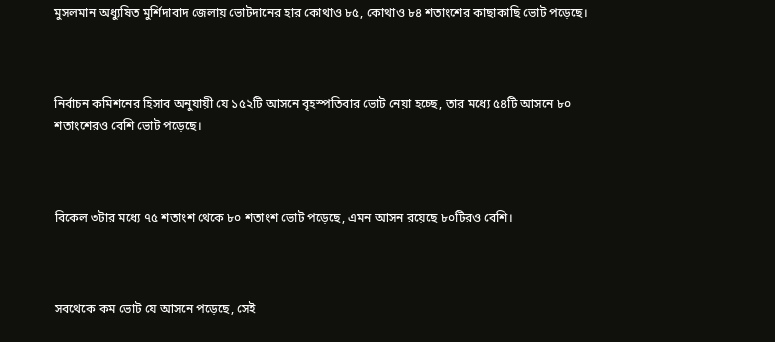মুসলমান অধ্যুষিত মুর্শিদাবাদ জেলায় ভোটদানের হার কোথাও ৮৫, কোথাও ৮৪ শতাংশের কাছাকাছি ভোট পড়েছে।



নির্বাচন কমিশনের হিসাব অনুযায়ী যে ১৫২টি আসনে বৃহস্পতিবার ভোট নেয়া হচ্ছে, তার মধ্যে ৫৪টি আসনে ৮০ শতাংশেরও বেশি ভোট পড়েছে।



বিকেল ৩টার মধ্যে ৭৫ শতাংশ থেকে ৮০ শতাংশ ভোট পড়েছে, এমন আসন রয়েছে ৮০টিরও বেশি।



সবথেকে কম ভোট যে আসনে পড়েছে, সেই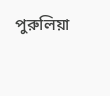পুরুলিয়া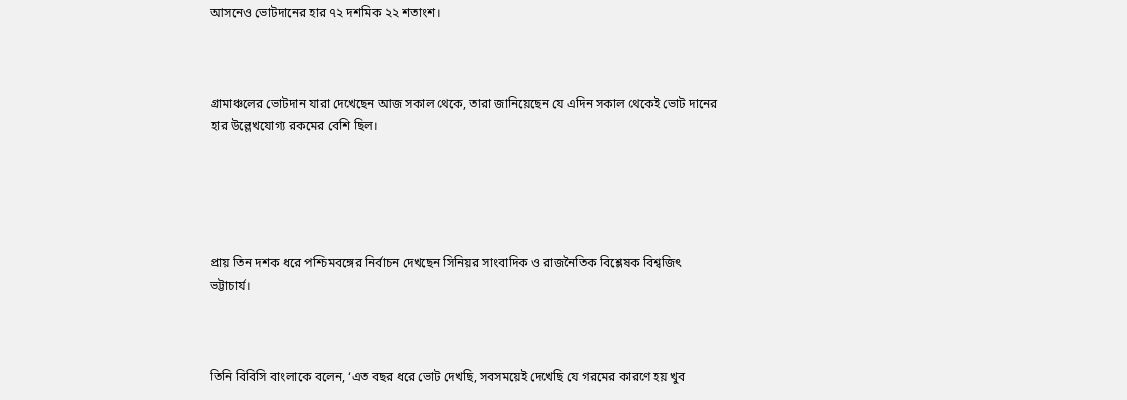আসনেও ভোটদানের হার ৭২ দশমিক ২২ শতাংশ।



গ্রামাঞ্চলের ভোটদান যারা দেখেছেন আজ সকাল থেকে, তারা জানিয়েছেন যে এদিন সকাল থেকেই ভোট দানের হার উল্লেখযোগ্য রকমের বেশি ছিল।





প্রায় তিন দশক ধরে পশ্চিমবঙ্গের নির্বাচন দেখছেন সিনিয়র সাংবাদিক ও রাজনৈতিক বিশ্লেষক বিশ্বজিৎ ভট্টাচার্য।



তিনি বিবিসি বাংলাকে বলেন, ‘এত বছর ধরে ভোট দেখছি, সবসময়েই দেখেছি যে গরমের কারণে হয় খুব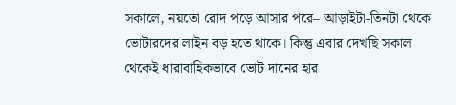সকালে, নয়তো রোদ পড়ে আসার পরে– আড়াইটা-তিনটা থেকে ভোটারদের লাইন বড় হতে থাকে। কিন্তু এবার দেখছি সকাল থেকেই ধারাবাহিকভাবে ভোট দানের হার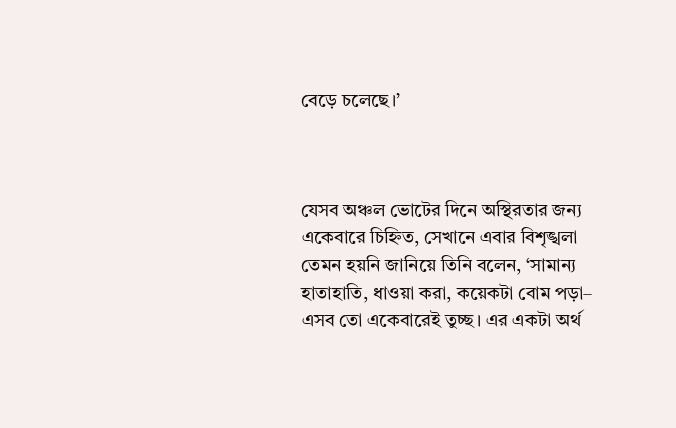বেড়ে চলেছে।’



যেসব অঞ্চল ভোটের দিনে অস্থিরতার জন্য একেবারে চিহ্নিত, সেখানে এবার বিশৃঙ্খলা তেমন হয়নি জানিয়ে তিনি বলেন, ‘সামান্য হাতাহাতি, ধাওয়া করা, কয়েকটা বোম পড়া– এসব তো একেবারেই তুচ্ছ। এর একটা অর্থ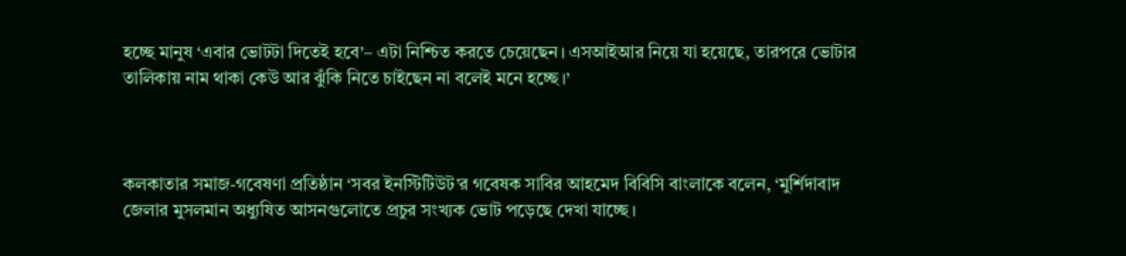হচ্ছে মানুষ ‘এবার ভোটটা দিতেই হবে’– এটা নিশ্চিত করতে চেয়েছেন। এসআইআর নিয়ে যা হয়েছে, তারপরে ভোটার তালিকায় নাম থাকা কেউ আর ঝুঁকি নিতে চাইছেন না বলেই মনে হচ্ছে।’



কলকাতার সমাজ-গবেষণা প্রতিষ্ঠান ‘সবর ইনস্টিটিউট’র গবেষক সাবির আহমেদ বিবিসি বাংলাকে বলেন, ‘মুর্শিদাবাদ জেলার মুসলমান অধ্যুষিত আসনগুলোতে প্রচুর সংখ্যক ভোট পড়েছে দেখা যাচ্ছে।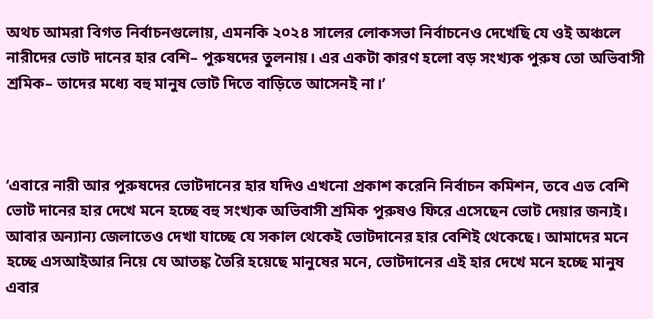অথচ আমরা বিগত নির্বাচনগুলোয়, এমনকি ২০২৪ সালের লোকসভা নির্বাচনেও দেখেছি যে ওই অঞ্চলে নারীদের ভোট দানের হার বেশি– পুরুষদের তুলনায়। এর একটা কারণ হলো বড় সংখ্যক পুরুষ তো অভিবাসী শ্রমিক– তাদের মধ্যে বহু মানুষ ভোট দিতে বাড়িতে আসেনই না।’



‘এবারে নারী আর পুরুষদের ভোটদানের হার যদিও এখনো প্রকাশ করেনি নির্বাচন কমিশন, তবে এত বেশি ভোট দানের হার দেখে মনে হচ্ছে বহু সংখ্যক অভিবাসী শ্রমিক পুরুষও ফিরে এসেছেন ভোট দেয়ার জন্যই। আবার অন্যান্য জেলাতেও দেখা যাচ্ছে যে সকাল থেকেই ভোটদানের হার বেশিই থেকেছে। আমাদের মনে হচ্ছে এসআইআর নিয়ে যে আতঙ্ক তৈরি হয়েছে মানুষের মনে, ভোটদানের এই হার দেখে মনে হচ্ছে মানুষ এবার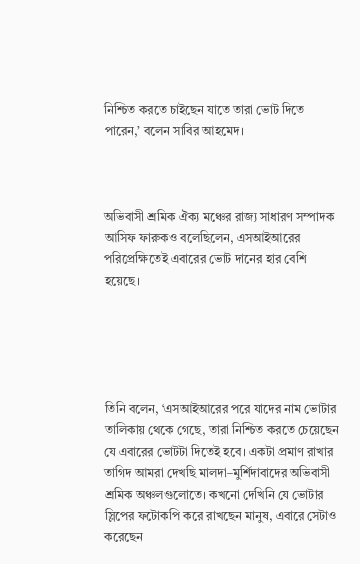নিশ্চিত করতে চাইছেন যাতে তারা ভোট দিতে পারেন,’ বলেন সাবির আহমেদ।



অভিবাসী শ্রমিক ঐক্য মঞ্চের রাজ্য সাধারণ সম্পাদক আসিফ ফারুকও বলেছিলেন, এসআইআরের পরিপ্রেক্ষিতেই এবারের ভোট দানের হার বেশি হয়েছে।





তিনি বলেন, ‘এসআইআরের পরে যাদের নাম ভোটার তালিকায় থেকে গেছে, তারা নিশ্চিত করতে চেয়েছেন যে এবারের ভোটটা দিতেই হবে। একটা প্রমাণ রাখার তাগিদ আমরা দেখছি মালদা–মুর্শিদাবাদের অভিবাসী শ্রমিক অঞ্চলগুলোতে। কখনো দেখিনি যে ভোটার স্লিপের ফটোকপি করে রাখছেন মানুষ, এবারে সেটাও করেছেন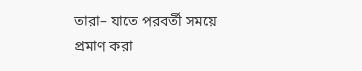তারা– যাতে পরবর্তী সময়ে প্রমাণ করা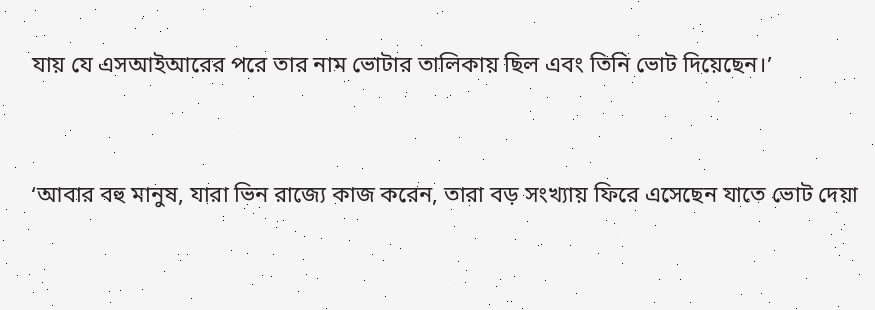যায় যে এসআইআরের পরে তার নাম ভোটার তালিকায় ছিল এবং তিনি ভোট দিয়েছেন।’



‘আবার বহু মানুষ, যারা ভিন রাজ্যে কাজ করেন, তারা বড় সংখ্যায় ফিরে এসেছেন যাতে ভোট দেয়া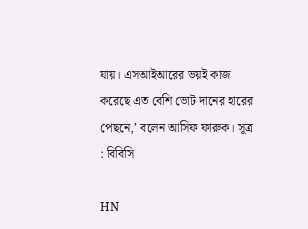যায়। এসআইআরের ভয়ই কাজ করেছে এত বেশি ভোট দানের হারের পেছনে,’ বলেন আসিফ ফারুক। সূত্র : বিবিসি

HN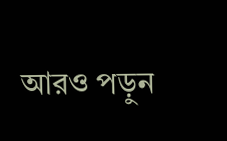আরও পড়ুন